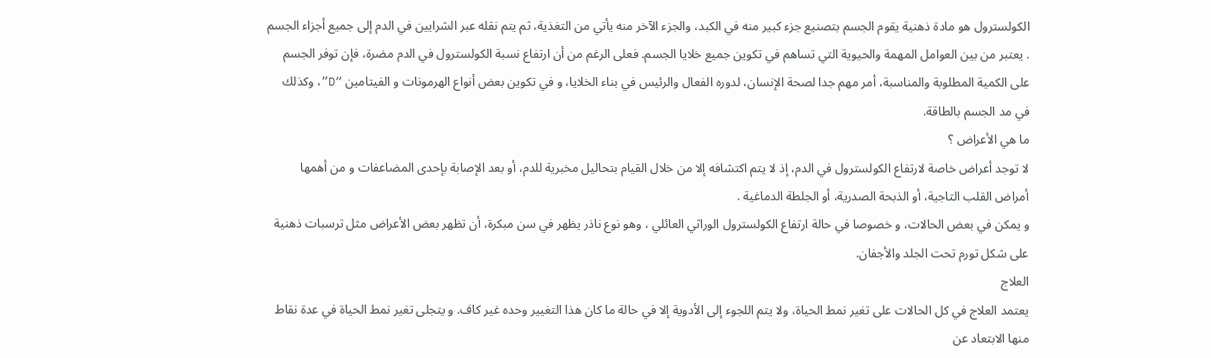الكولسترول هو مادة ذهنية يقوم الجسم بتصنيع جزء كبير منه في الكبد، والجزء الآخر منه يأتي من التغذية، ثم يتم نقله عبر الشرايين في الدم إلى جميع أجزاء الجسم . يعتبر من بين العوامل المهمة والحيوية التي تساهم في تكوين جميع خلايا الجسم. فعلى الرغم من أن ارتفاع نسبة الكولسترول في الدم مضرة، فإن توفر الجسم على الكمية المطلوبة والمناسبة، أمر مهم جدا لصحة الإنسان، لدوره الفعال والرئيس في بناء الخلايا، و في تكوين بعض أنواع الهرمونات و الفيتامين “D”، وكذلك في مد الجسم بالطاقة.
ما هي الأعراض ؟
لا توجد أعراض خاصة لارتفاع الكولسترول في الدم، إذ لا يتم اكتشافه إلا من خلال القيام بتحاليل مخبرية للدم، أو بعد الإصابة بإحدى المضاعفات و من أهمها أمراض القلب التاجية، أو الذبحة الصدرية، أو الجلطة الدماغية .
و يمكن في بعض الحالات، و خصوصا في حالة ارتفاع الكولسترول الوراثي العائلي ، وهو نوع ناذر يظهر في سن مبكرة، أن تظهر بعض الأعراض مثل ترسبات ذهنية على شكل تورم تحت الجلد والأجفان.
العلاج
يعتمد العلاج في كل الحالات على تغير نمط الحياة، ولا يتم اللجوء إلى الأدوية إلا في حالة ما كان هذا التغيير وحده غير كاف. و يتجلى تغير نمط الحياة في عدة نقاط منها الابتعاد عن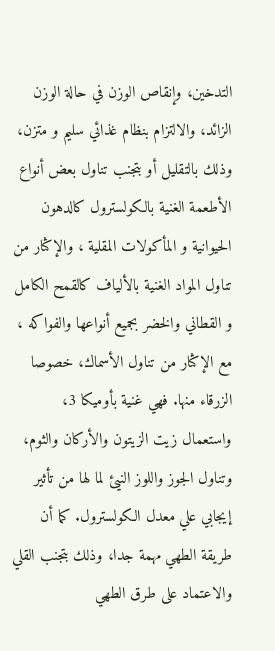التدخين، وإنقاص الوزن في حالة الوزن الزائد، والالتزام بنظام غذائي سليم و متزن، وذلك بالتقليل أو بتجنب تناول بعض أنواع الأطعمة الغنية بالكولسترول كالدهون الحيوانية و المأكولات المقلية ، والإكثار من تناول المواد الغنية بالألياف كالقمح الكامل و القطاني والخضر بجميع أنواعها والفواكه ، مع الإكثار من تناول الأسماك، خصوصا الزرقاء منها. فهي غنية بأوميكا 3، واستعمال زيت الزيتون والأركان والثوم، وتناول الجوز واللوز النيئ لما لها من تأثير إيجابي علي معدل الكولسترول. كما أن طريقة الطهي مهمة جدا، وذلك بتجنب القلي والاعتماد على طرق الطهي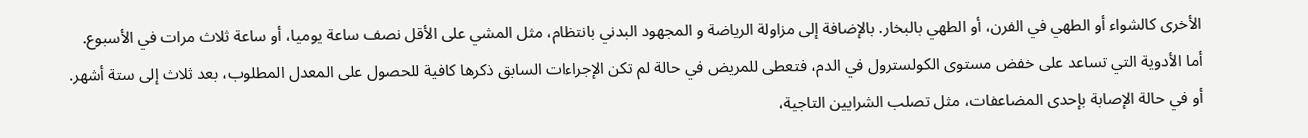الأخرى كالشواء أو الطهي في الفرن، أو الطهي بالبخار. بالإضافة إلى مزاولة الرياضة و المجهود البدني بانتظام، مثل المشي على الأقل نصف ساعة يوميا، أو ساعة ثلاث مرات في الأسبوع.
أما الأدوية التي تساعد على خفض مستوى الكولسترول في الدم، فتعطى للمريض في حالة لم تكن الإجراءات السابق ذكرها كافية للحصول على المعدل المطلوب، بعد ثلاث إلى ستة أشهر. أو في حالة الإصابة بإحدى المضاعفات، مثل تصلب الشرايين التاجية،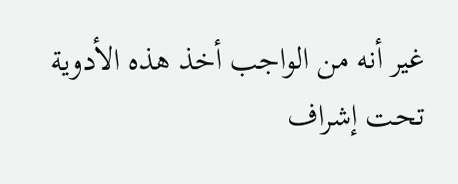غير أنه من الواجب أخذ هذه الأدوية تحت إشراف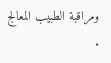ومراقبة الطبيب المعالج .